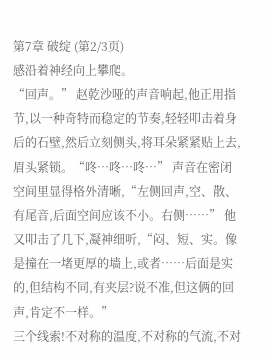第7章 破绽 (第2/3页)
感沿着神经向上攀爬。
“回声。” 赵乾沙哑的声音响起,他正用指节,以一种奇特而稳定的节奏,轻轻叩击着身后的石壁,然后立刻侧头,将耳朵紧紧贴上去,眉头紧锁。“咚…咚…咚…” 声音在密闭空间里显得格外清晰,“左侧回声,空、散、有尾音,后面空间应该不小。右侧……” 他又叩击了几下,凝神细听,“闷、短、实。像是撞在一堵更厚的墙上,或者……后面是实的,但结构不同,有夹层?说不准,但这俩的回声,肯定不一样。”
三个线索!不对称的温度,不对称的气流,不对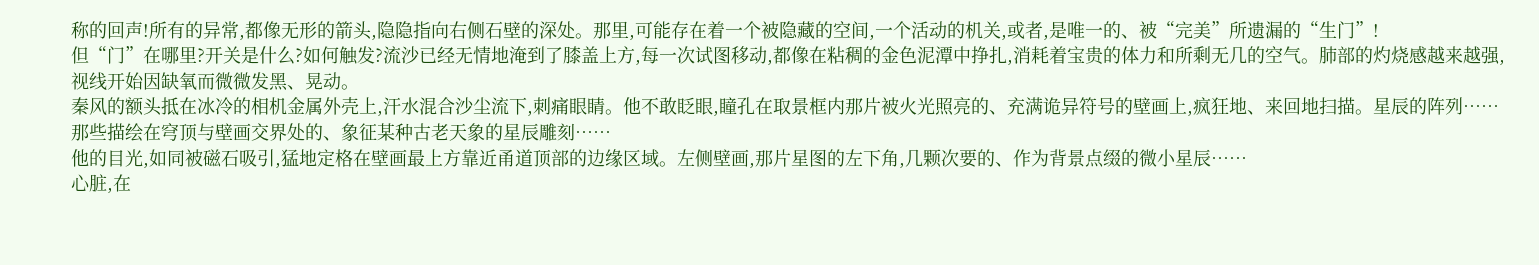称的回声!所有的异常,都像无形的箭头,隐隐指向右侧石壁的深处。那里,可能存在着一个被隐藏的空间,一个活动的机关,或者,是唯一的、被“完美”所遗漏的“生门”!
但“门”在哪里?开关是什么?如何触发?流沙已经无情地淹到了膝盖上方,每一次试图移动,都像在粘稠的金色泥潭中挣扎,消耗着宝贵的体力和所剩无几的空气。肺部的灼烧感越来越强,视线开始因缺氧而微微发黑、晃动。
秦风的额头抵在冰冷的相机金属外壳上,汗水混合沙尘流下,刺痛眼睛。他不敢眨眼,瞳孔在取景框内那片被火光照亮的、充满诡异符号的壁画上,疯狂地、来回地扫描。星辰的阵列……那些描绘在穹顶与壁画交界处的、象征某种古老天象的星辰雕刻……
他的目光,如同被磁石吸引,猛地定格在壁画最上方靠近甬道顶部的边缘区域。左侧壁画,那片星图的左下角,几颗次要的、作为背景点缀的微小星辰……
心脏,在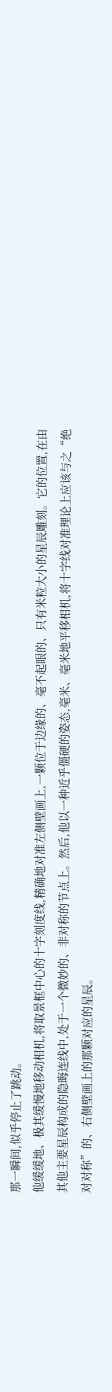那一瞬间,似乎停止了跳动。
他缓缓地、极其缓慢地移动相机,将取景框中心的十字刻度线,精确地对准左侧壁画上,一颗位于边缘的、毫不起眼的、只有米粒大小的星辰雕刻。它的位置,在由其他主要星辰构成的隐晦连线中,处于一个微妙的、非对称的节点上。然后,他以一种近乎僵硬的姿态,毫米、毫米地平移相机,将十字线对准理论上应该与之“绝对对称”的、右侧壁画上的那颗对应的星辰。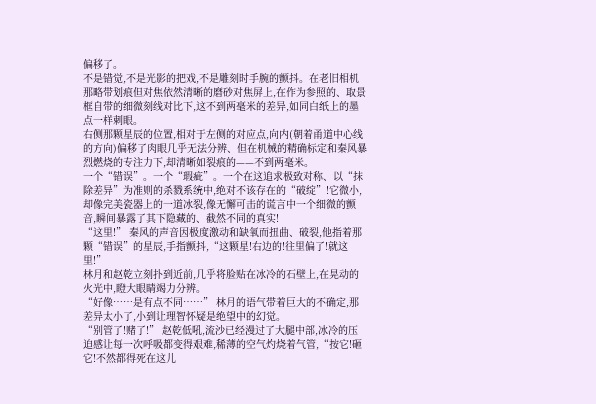偏移了。
不是错觉,不是光影的把戏,不是雕刻时手腕的颤抖。在老旧相机那略带划痕但对焦依然清晰的磨砂对焦屏上,在作为参照的、取景框自带的细微刻线对比下,这不到两毫米的差异,如同白纸上的墨点一样刺眼。
右侧那颗星辰的位置,相对于左侧的对应点,向内(朝着甬道中心线的方向)偏移了肉眼几乎无法分辨、但在机械的精确标定和秦风暴烈燃烧的专注力下,却清晰如裂痕的——不到两毫米。
一个“错误”。一个“瑕疵”。一个在这追求极致对称、以“抹除差异”为准则的杀戮系统中,绝对不该存在的“破绽”!它微小,却像完美瓷器上的一道冰裂,像无懈可击的谎言中一个细微的颤音,瞬间暴露了其下隐藏的、截然不同的真实!
“这里!” 秦风的声音因极度激动和缺氧而扭曲、破裂,他指着那颗“错误”的星辰,手指颤抖,“这颗星!右边的!往里偏了!就这里!”
林月和赵乾立刻扑到近前,几乎将脸贴在冰冷的石壁上,在晃动的火光中,瞪大眼睛竭力分辨。
“好像……是有点不同……” 林月的语气带着巨大的不确定,那差异太小了,小到让理智怀疑是绝望中的幻觉。
“别管了!赌了!” 赵乾低吼,流沙已经漫过了大腿中部,冰冷的压迫感让每一次呼吸都变得艰难,稀薄的空气灼烧着气管,“按它!砸它!不然都得死在这儿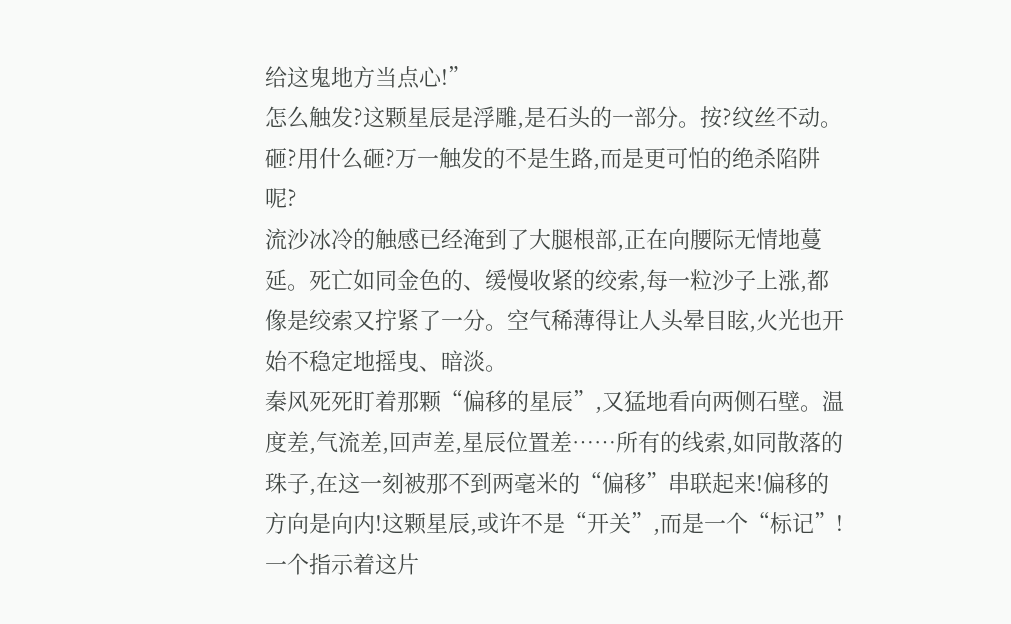给这鬼地方当点心!”
怎么触发?这颗星辰是浮雕,是石头的一部分。按?纹丝不动。砸?用什么砸?万一触发的不是生路,而是更可怕的绝杀陷阱呢?
流沙冰冷的触感已经淹到了大腿根部,正在向腰际无情地蔓延。死亡如同金色的、缓慢收紧的绞索,每一粒沙子上涨,都像是绞索又拧紧了一分。空气稀薄得让人头晕目眩,火光也开始不稳定地摇曳、暗淡。
秦风死死盯着那颗“偏移的星辰”,又猛地看向两侧石壁。温度差,气流差,回声差,星辰位置差……所有的线索,如同散落的珠子,在这一刻被那不到两毫米的“偏移”串联起来!偏移的方向是向内!这颗星辰,或许不是“开关”,而是一个“标记”!一个指示着这片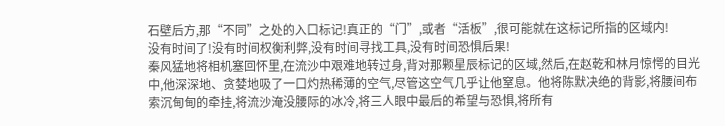石壁后方,那“不同”之处的入口标记!真正的“门”,或者“活板”,很可能就在这标记所指的区域内!
没有时间了!没有时间权衡利弊,没有时间寻找工具,没有时间恐惧后果!
秦风猛地将相机塞回怀里,在流沙中艰难地转过身,背对那颗星辰标记的区域,然后,在赵乾和林月惊愕的目光中,他深深地、贪婪地吸了一口灼热稀薄的空气,尽管这空气几乎让他窒息。他将陈默决绝的背影,将腰间布索沉甸甸的牵挂,将流沙淹没腰际的冰冷,将三人眼中最后的希望与恐惧,将所有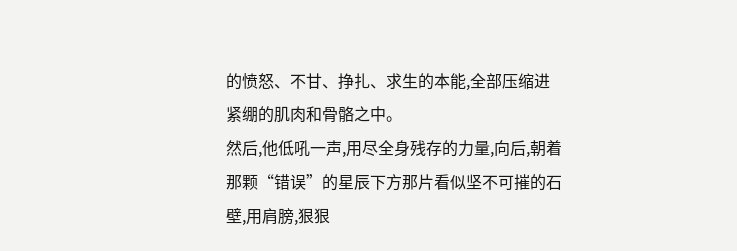的愤怒、不甘、挣扎、求生的本能,全部压缩进紧绷的肌肉和骨骼之中。
然后,他低吼一声,用尽全身残存的力量,向后,朝着那颗“错误”的星辰下方那片看似坚不可摧的石壁,用肩膀,狠狠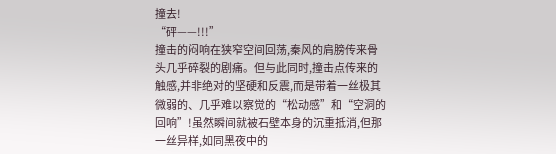撞去!
“砰——!!!”
撞击的闷响在狭窄空间回荡,秦风的肩膀传来骨头几乎碎裂的剧痛。但与此同时,撞击点传来的触感,并非绝对的坚硬和反震,而是带着一丝极其微弱的、几乎难以察觉的“松动感”和“空洞的回响”!虽然瞬间就被石壁本身的沉重抵消,但那一丝异样,如同黑夜中的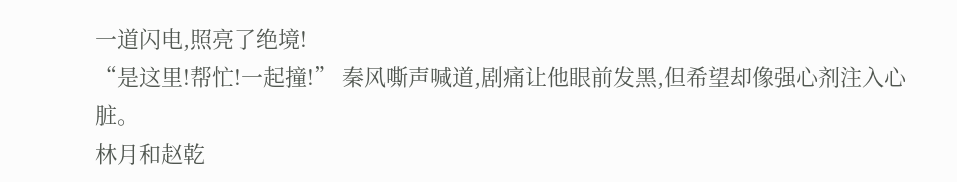一道闪电,照亮了绝境!
“是这里!帮忙!一起撞!” 秦风嘶声喊道,剧痛让他眼前发黑,但希望却像强心剂注入心脏。
林月和赵乾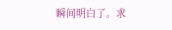瞬间明白了。求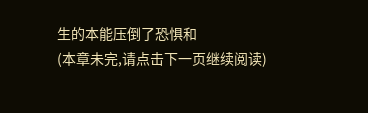生的本能压倒了恐惧和
(本章未完,请点击下一页继续阅读)